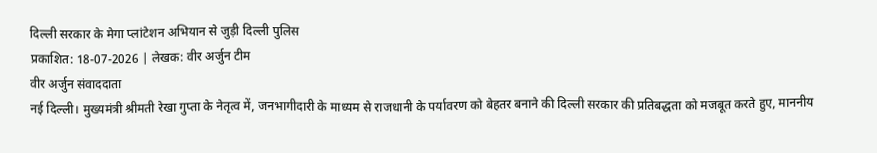दिल्ली सरकार के मेगा प्लांटेशन अभियान से जुड़ी दिल्ली पुलिस
प्रकाशित: 18-07-2026 | लेखक: वीर अर्जुन टीम
वीर अर्जुन संवाददाता
नई दिल्ली। मुख्यमंत्री श्रीमती रेखा गुप्ता के नेतृत्व में, जनभागीदारी के माध्यम से राजधानी के पर्यावरण को बेहतर बनाने की दिल्ली सरकार की प्रतिबद्धता को मजबूत करते हुए, माननीय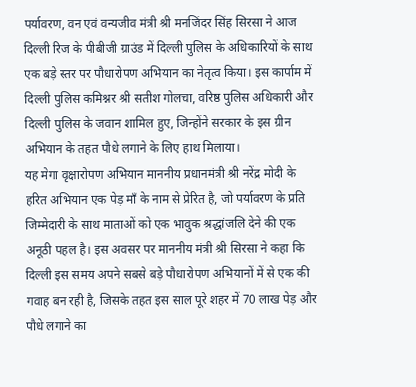पर्यावरण, वन एवं वन्यजीव मंत्री श्री मनजिंदर सिंह सिरसा ने आज दिल्ली रिज के पीबीजी ग्राउंड में दिल्ली पुलिस के अधिकारियों के साथ एक बड़े स्तर पर पौधारोपण अभियान का नेतृत्व किया। इस कार्पाम में दिल्ली पुलिस कमिश्नर श्री सतीश गोलचा, वरिष्ठ पुलिस अधिकारी और दिल्ली पुलिस के जवान शामिल हुए, जिन्होंने सरकार के इस ग्रीन अभियान के तहत पौधे लगाने के लिए हाथ मिलाया।
यह मेगा वृक्षारोपण अभियान माननीय प्रधानमंत्री श्री नरेंद्र मोदी के हरित अभियान एक पेड़ माँ के नाम से प्रेरित है, जो पर्यावरण के प्रति जिम्मेदारी के साथ माताओं को एक भावुक श्रद्धांजलि देने की एक अनूठी पहल है। इस अवसर पर माननीय मंत्री श्री सिरसा ने कहा कि दिल्ली इस समय अपने सबसे बड़े पौधारोपण अभियानों में से एक की गवाह बन रही है, जिसके तहत इस साल पूरे शहर में 70 लाख पेड़ और पौधे लगाने का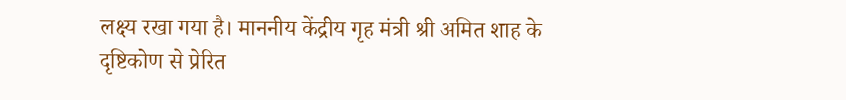लक्ष्य रखा गया है। माननीय केंद्रीय गृह मंत्री श्री अमित शाह के दृष्टिकोण से प्रेरित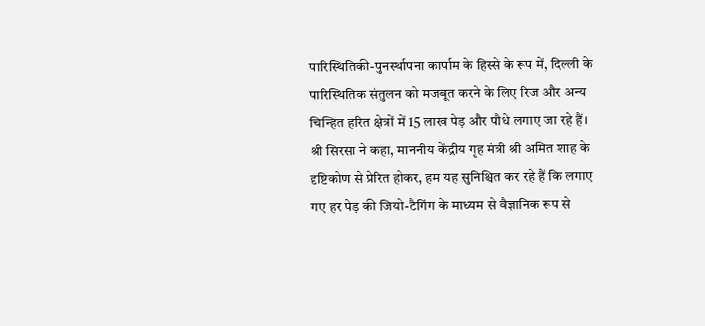पारिस्थितिकी-पुनर्स्थापना कार्पाम के हिस्से के रूप में, दिल्ली के पारिस्थितिक संतुलन को मजबूत करने के लिए रिज और अन्य चिन्हित हरित क्षेत्रों में 15 लाख पेड़ और पौधे लगाए जा रहे हैं।
श्री सिरसा ने कहा, माननीय केंद्रीय गृह मंत्री श्री अमित शाह के दृष्टिकोण से प्रेरित होकर, हम यह सुनिश्चित कर रहे हैं कि लगाए गए हर पेड़ की जियो-टैगिंग के माध्यम से वैज्ञानिक रूप से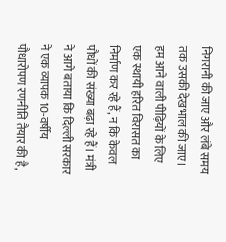निगरानी की जाए और लंबे समय तक उसकी देखभाल की जाए। हम आने वाली पीढ़ियों के लिए एक स्थायी हरित विरासत का निर्माण कर रहे हैं, न कि केवल पौधों की संख्या बढ़ा रहे हैं। मंत्री ने आगे बताया कि दिल्ली सरकार ने एक व्यापक 10-वर्षीय पौधारोपण रणनीति तैयार की है,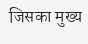जिसका मुख्य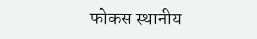फोकस स्थानीय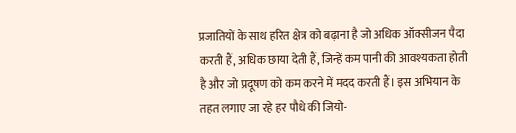प्रजातियों के साथ हरित क्षेत्र को बढ़ाना है जो अधिक ऑक्सीजन पैदा करती हैं, अधिक छाया देती हैं, जिन्हें कम पानी की आवश्यकता होती है और जो प्रदूषण को कम करने में मदद करती हैं। इस अभियान के तहत लगाए जा रहे हर पौधे की जियो-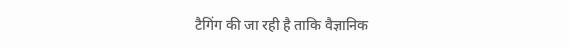टैगिंग की जा रही है ताकि वैज्ञानिक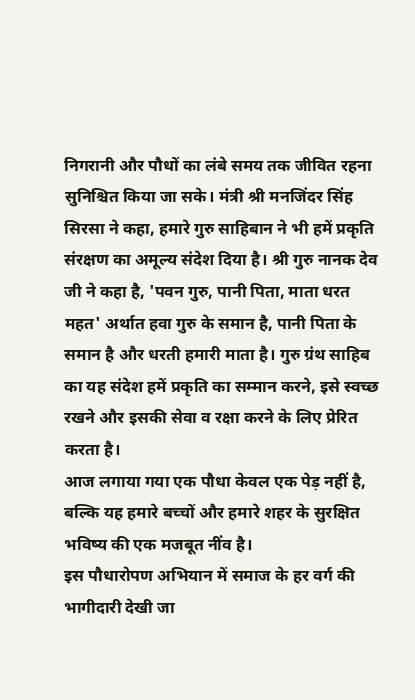निगरानी और पौधों का लंबे समय तक जीवित रहना सुनिश्चित किया जा सके। मंत्री श्री मनजिंदर सिंह सिरसा ने कहा, हमारे गुरु साहिबान ने भी हमें प्रकृति संरक्षण का अमूल्य संदेश दिया है। श्री गुरु नानक देव जी ने कहा है, 'पवन गुरु, पानी पिता, माता धरत महत' अर्थात हवा गुरु के समान है, पानी पिता के समान है और धरती हमारी माता है। गुरु ग्रंथ साहिब का यह संदेश हमें प्रकृति का सम्मान करने, इसे स्वच्छ रखने और इसकी सेवा व रक्षा करने के लिए प्रेरित करता है।
आज लगाया गया एक पौधा केवल एक पेड़ नहीं है, बल्कि यह हमारे बच्चों और हमारे शहर के सुरक्षित भविष्य की एक मजबूत नींव है।
इस पौधारोपण अभियान में समाज के हर वर्ग की भागीदारी देखी जा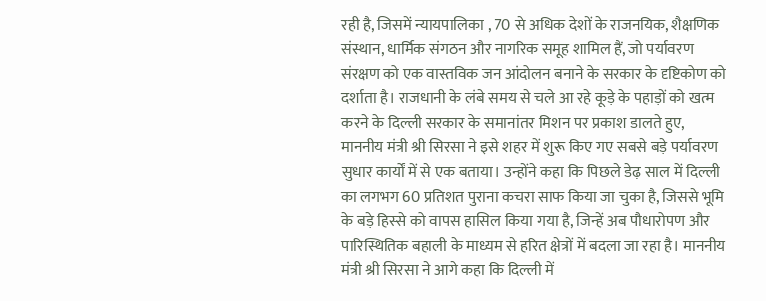रही है, जिसमें न्यायपालिका , 70 से अधिक देशों के राजनयिक, शैक्षणिक संस्थान, धार्मिक संगठन और नागरिक समूह शामिल हैं, जो पर्यावरण संरक्षण को एक वास्तविक जन आंदोलन बनाने के सरकार के दृष्टिकोण को दर्शाता है। राजधानी के लंबे समय से चले आ रहे कूड़े के पहाड़ों को खत्म करने के दिल्ली सरकार के समानांतर मिशन पर प्रकाश डालते हुए, माननीय मंत्री श्री सिरसा ने इसे शहर में शुरू किए गए सबसे बड़े पर्यावरण सुधार कार्यों में से एक बताया। उन्होंने कहा कि पिछले डेढ़ साल में दिल्ली का लगभग 60 प्रतिशत पुराना कचरा साफ किया जा चुका है, जिससे भूमि के बड़े हिस्से को वापस हासिल किया गया है, जिन्हें अब पौधारोपण और पारिस्थितिक बहाली के माध्यम से हरित क्षेत्रों में बदला जा रहा है। माननीय मंत्री श्री सिरसा ने आगे कहा कि दिल्ली में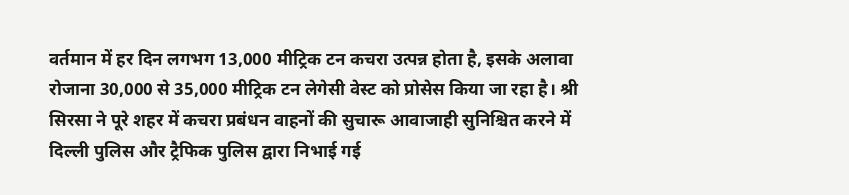वर्तमान में हर दिन लगभग 13,000 मीट्रिक टन कचरा उत्पन्न होता है, इसके अलावा रोजाना 30,000 से 35,000 मीट्रिक टन लेगेसी वेस्ट को प्रोसेस किया जा रहा है। श्री सिरसा ने पूरे शहर में कचरा प्रबंधन वाहनों की सुचारू आवाजाही सुनिश्चित करने में दिल्ली पुलिस और ट्रैफिक पुलिस द्वारा निभाई गई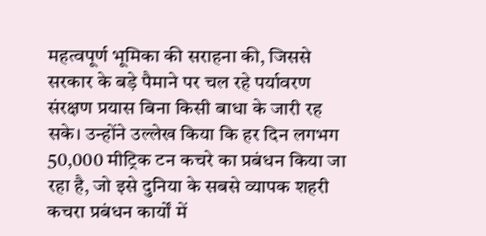महत्वपूर्ण भूमिका की सराहना की, जिससे सरकार के बड़े पैमाने पर चल रहे पर्यावरण संरक्षण प्रयास बिना किसी बाधा के जारी रह सके। उन्होंने उल्लेख किया कि हर दिन लगभग 50,000 मीट्रिक टन कचरे का प्रबंधन किया जा रहा है, जो इसे दुनिया के सबसे व्यापक शहरी कचरा प्रबंधन कार्यों में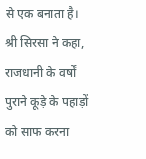से एक बनाता है।
श्री सिरसा ने कहा, राजधानी के वर्षों पुराने कूड़े के पहाड़ों को साफ करना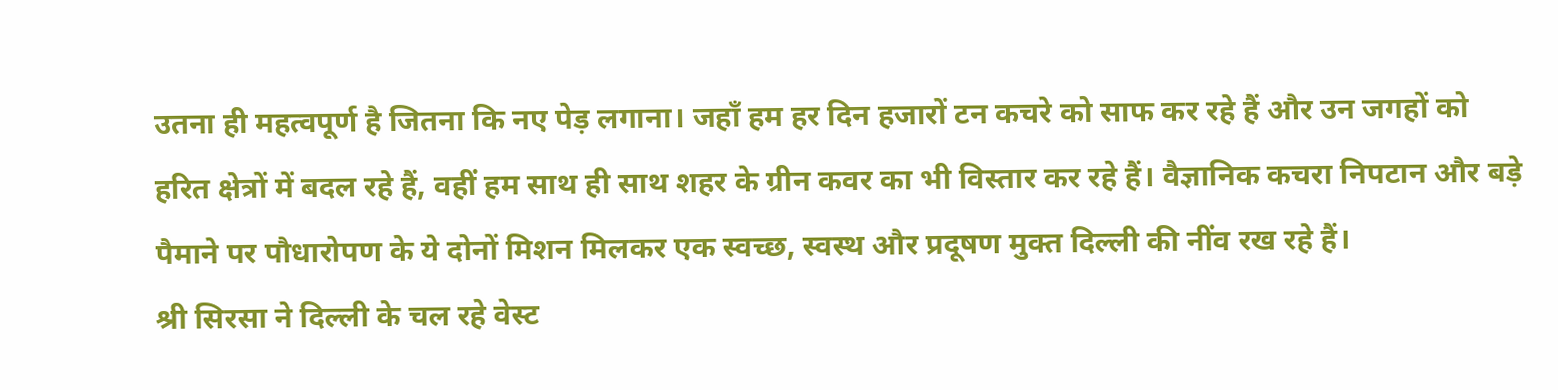उतना ही महत्वपूर्ण है जितना कि नए पेड़ लगाना। जहाँ हम हर दिन हजारों टन कचरे को साफ कर रहे हैं और उन जगहों को हरित क्षेत्रों में बदल रहे हैं, वहीं हम साथ ही साथ शहर के ग्रीन कवर का भी विस्तार कर रहे हैं। वैज्ञानिक कचरा निपटान और बड़े पैमाने पर पौधारोपण के ये दोनों मिशन मिलकर एक स्वच्छ, स्वस्थ और प्रदूषण मुक्त दिल्ली की नींव रख रहे हैं।
श्री सिरसा ने दिल्ली के चल रहे वेस्ट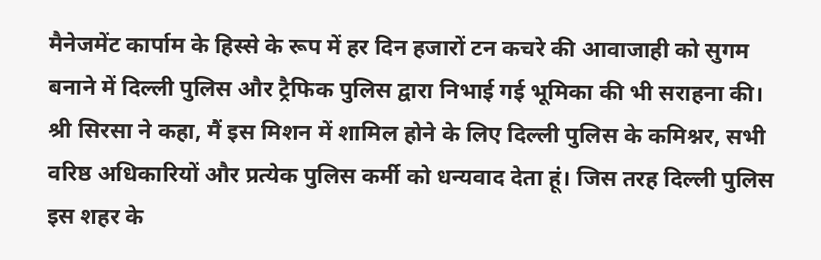मैनेजमेंट कार्पाम के हिस्से के रूप में हर दिन हजारों टन कचरे की आवाजाही को सुगम बनाने में दिल्ली पुलिस और ट्रैफिक पुलिस द्वारा निभाई गई भूमिका की भी सराहना की।
श्री सिरसा ने कहा, मैं इस मिशन में शामिल होने के लिए दिल्ली पुलिस के कमिश्नर, सभी वरिष्ठ अधिकारियों और प्रत्येक पुलिस कर्मी को धन्यवाद देता हूं। जिस तरह दिल्ली पुलिस इस शहर के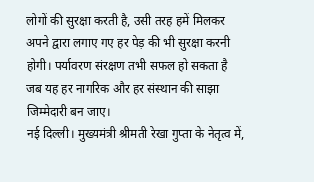लोगों की सुरक्षा करती है, उसी तरह हमें मिलकर अपने द्वारा लगाए गए हर पेड़ की भी सुरक्षा करनी होगी। पर्यावरण संरक्षण तभी सफल हो सकता है जब यह हर नागरिक और हर संस्थान की साझा जिम्मेदारी बन जाए।
नई दिल्ली। मुख्यमंत्री श्रीमती रेखा गुप्ता के नेतृत्व में,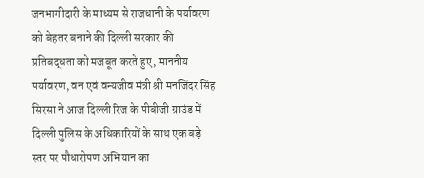जनभागीदारी के माध्यम से राजधानी के पर्यावरण को बेहतर बनाने की दिल्ली सरकार की प्रतिबद्धता को मजबूत करते हुए, माननीय पर्यावरण, वन एवं वन्यजीव मंत्री श्री मनजिंदर सिंह सिरसा ने आज दिल्ली रिज के पीबीजी ग्राउंड में दिल्ली पुलिस के अधिकारियों के साथ एक बड़े स्तर पर पौधारोपण अभियान का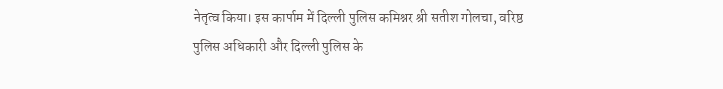नेतृत्व किया। इस कार्पाम में दिल्ली पुलिस कमिश्नर श्री सतीश गोलचा, वरिष्ठ पुलिस अधिकारी और दिल्ली पुलिस के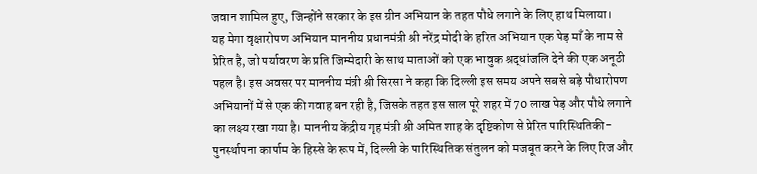जवान शामिल हुए, जिन्होंने सरकार के इस ग्रीन अभियान के तहत पौधे लगाने के लिए हाथ मिलाया।
यह मेगा वृक्षारोपण अभियान माननीय प्रधानमंत्री श्री नरेंद्र मोदी के हरित अभियान एक पेड़ माँ के नाम से प्रेरित है, जो पर्यावरण के प्रति जिम्मेदारी के साथ माताओं को एक भावुक श्रद्धांजलि देने की एक अनूठी पहल है। इस अवसर पर माननीय मंत्री श्री सिरसा ने कहा कि दिल्ली इस समय अपने सबसे बड़े पौधारोपण अभियानों में से एक की गवाह बन रही है, जिसके तहत इस साल पूरे शहर में 70 लाख पेड़ और पौधे लगाने का लक्ष्य रखा गया है। माननीय केंद्रीय गृह मंत्री श्री अमित शाह के दृष्टिकोण से प्रेरित पारिस्थितिकी-पुनर्स्थापना कार्पाम के हिस्से के रूप में, दिल्ली के पारिस्थितिक संतुलन को मजबूत करने के लिए रिज और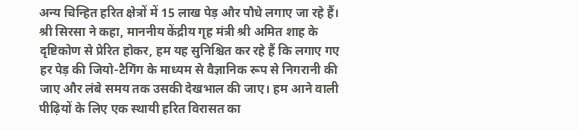अन्य चिन्हित हरित क्षेत्रों में 15 लाख पेड़ और पौधे लगाए जा रहे हैं।
श्री सिरसा ने कहा, माननीय केंद्रीय गृह मंत्री श्री अमित शाह के दृष्टिकोण से प्रेरित होकर, हम यह सुनिश्चित कर रहे हैं कि लगाए गए हर पेड़ की जियो-टैगिंग के माध्यम से वैज्ञानिक रूप से निगरानी की जाए और लंबे समय तक उसकी देखभाल की जाए। हम आने वाली पीढ़ियों के लिए एक स्थायी हरित विरासत का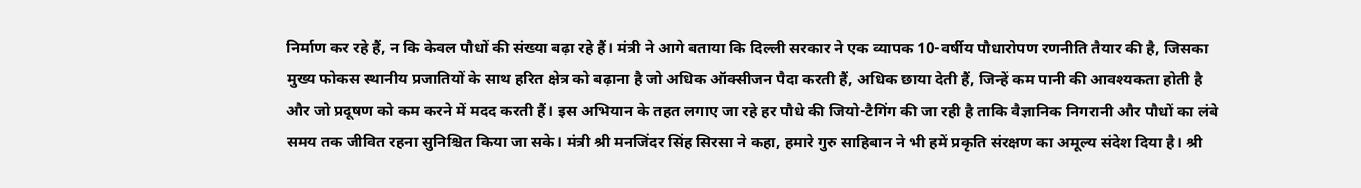निर्माण कर रहे हैं, न कि केवल पौधों की संख्या बढ़ा रहे हैं। मंत्री ने आगे बताया कि दिल्ली सरकार ने एक व्यापक 10-वर्षीय पौधारोपण रणनीति तैयार की है, जिसका मुख्य फोकस स्थानीय प्रजातियों के साथ हरित क्षेत्र को बढ़ाना है जो अधिक ऑक्सीजन पैदा करती हैं, अधिक छाया देती हैं, जिन्हें कम पानी की आवश्यकता होती है और जो प्रदूषण को कम करने में मदद करती हैं। इस अभियान के तहत लगाए जा रहे हर पौधे की जियो-टैगिंग की जा रही है ताकि वैज्ञानिक निगरानी और पौधों का लंबे समय तक जीवित रहना सुनिश्चित किया जा सके। मंत्री श्री मनजिंदर सिंह सिरसा ने कहा, हमारे गुरु साहिबान ने भी हमें प्रकृति संरक्षण का अमूल्य संदेश दिया है। श्री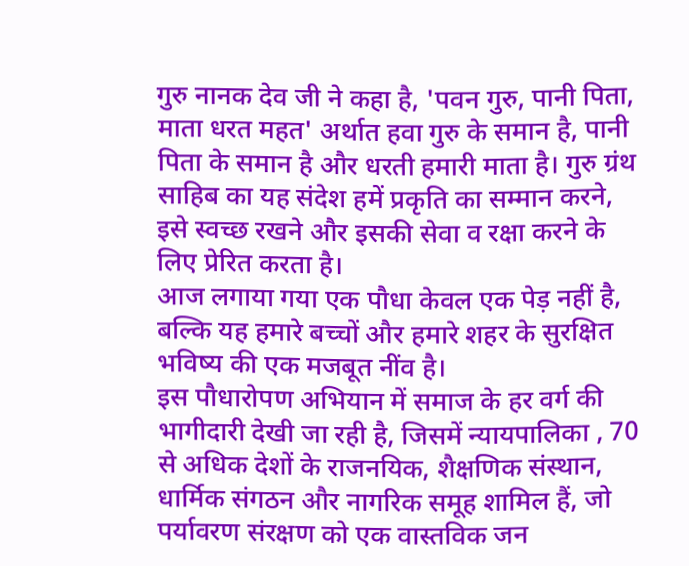गुरु नानक देव जी ने कहा है, 'पवन गुरु, पानी पिता, माता धरत महत' अर्थात हवा गुरु के समान है, पानी पिता के समान है और धरती हमारी माता है। गुरु ग्रंथ साहिब का यह संदेश हमें प्रकृति का सम्मान करने, इसे स्वच्छ रखने और इसकी सेवा व रक्षा करने के लिए प्रेरित करता है।
आज लगाया गया एक पौधा केवल एक पेड़ नहीं है, बल्कि यह हमारे बच्चों और हमारे शहर के सुरक्षित भविष्य की एक मजबूत नींव है।
इस पौधारोपण अभियान में समाज के हर वर्ग की भागीदारी देखी जा रही है, जिसमें न्यायपालिका , 70 से अधिक देशों के राजनयिक, शैक्षणिक संस्थान, धार्मिक संगठन और नागरिक समूह शामिल हैं, जो पर्यावरण संरक्षण को एक वास्तविक जन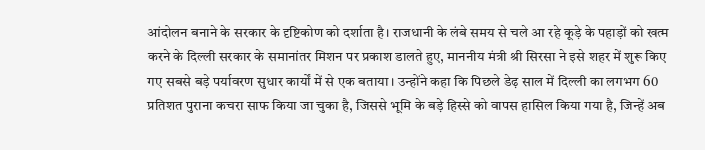आंदोलन बनाने के सरकार के दृष्टिकोण को दर्शाता है। राजधानी के लंबे समय से चले आ रहे कूड़े के पहाड़ों को खत्म करने के दिल्ली सरकार के समानांतर मिशन पर प्रकाश डालते हुए, माननीय मंत्री श्री सिरसा ने इसे शहर में शुरू किए गए सबसे बड़े पर्यावरण सुधार कार्यों में से एक बताया। उन्होंने कहा कि पिछले डेढ़ साल में दिल्ली का लगभग 60 प्रतिशत पुराना कचरा साफ किया जा चुका है, जिससे भूमि के बड़े हिस्से को वापस हासिल किया गया है, जिन्हें अब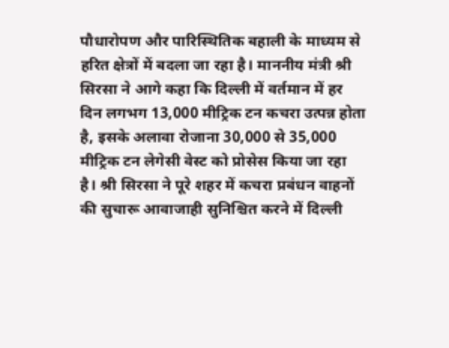पौधारोपण और पारिस्थितिक बहाली के माध्यम से हरित क्षेत्रों में बदला जा रहा है। माननीय मंत्री श्री सिरसा ने आगे कहा कि दिल्ली में वर्तमान में हर दिन लगभग 13,000 मीट्रिक टन कचरा उत्पन्न होता है, इसके अलावा रोजाना 30,000 से 35,000 मीट्रिक टन लेगेसी वेस्ट को प्रोसेस किया जा रहा है। श्री सिरसा ने पूरे शहर में कचरा प्रबंधन वाहनों की सुचारू आवाजाही सुनिश्चित करने में दिल्ली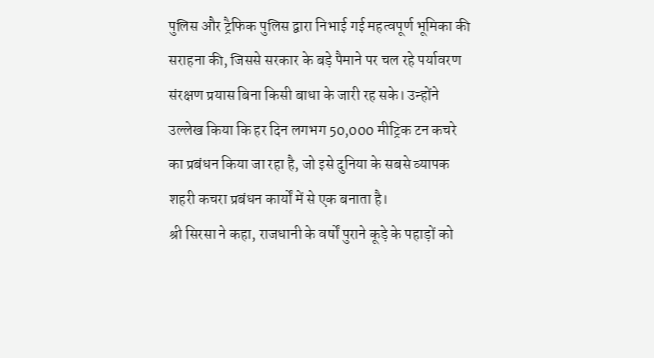पुलिस और ट्रैफिक पुलिस द्वारा निभाई गई महत्वपूर्ण भूमिका की सराहना की, जिससे सरकार के बड़े पैमाने पर चल रहे पर्यावरण संरक्षण प्रयास बिना किसी बाधा के जारी रह सके। उन्होंने उल्लेख किया कि हर दिन लगभग 50,000 मीट्रिक टन कचरे का प्रबंधन किया जा रहा है, जो इसे दुनिया के सबसे व्यापक शहरी कचरा प्रबंधन कार्यों में से एक बनाता है।
श्री सिरसा ने कहा, राजधानी के वर्षों पुराने कूड़े के पहाड़ों को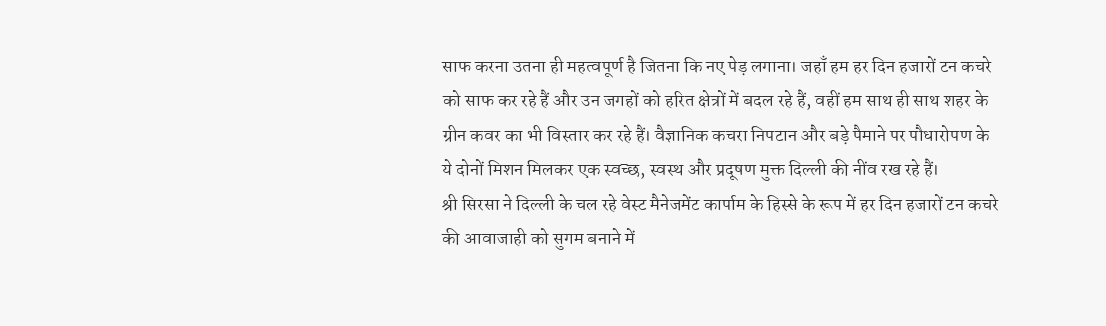साफ करना उतना ही महत्वपूर्ण है जितना कि नए पेड़ लगाना। जहाँ हम हर दिन हजारों टन कचरे को साफ कर रहे हैं और उन जगहों को हरित क्षेत्रों में बदल रहे हैं, वहीं हम साथ ही साथ शहर के ग्रीन कवर का भी विस्तार कर रहे हैं। वैज्ञानिक कचरा निपटान और बड़े पैमाने पर पौधारोपण के ये दोनों मिशन मिलकर एक स्वच्छ, स्वस्थ और प्रदूषण मुक्त दिल्ली की नींव रख रहे हैं।
श्री सिरसा ने दिल्ली के चल रहे वेस्ट मैनेजमेंट कार्पाम के हिस्से के रूप में हर दिन हजारों टन कचरे की आवाजाही को सुगम बनाने में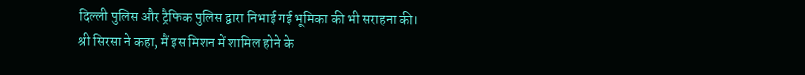दिल्ली पुलिस और ट्रैफिक पुलिस द्वारा निभाई गई भूमिका की भी सराहना की।
श्री सिरसा ने कहा, मैं इस मिशन में शामिल होने के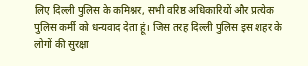लिए दिल्ली पुलिस के कमिश्नर, सभी वरिष्ठ अधिकारियों और प्रत्येक पुलिस कर्मी को धन्यवाद देता हूं। जिस तरह दिल्ली पुलिस इस शहर के लोगों की सुरक्षा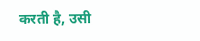करती है, उसी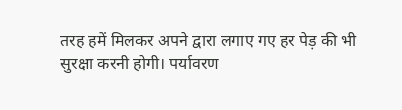तरह हमें मिलकर अपने द्वारा लगाए गए हर पेड़ की भी सुरक्षा करनी होगी। पर्यावरण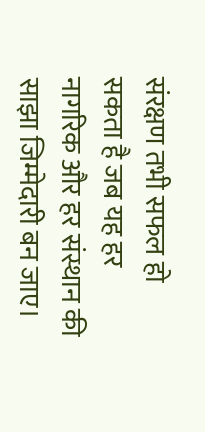संरक्षण तभी सफल हो सकता है जब यह हर नागरिक और हर संस्थान की साझा जिम्मेदारी बन जाए।